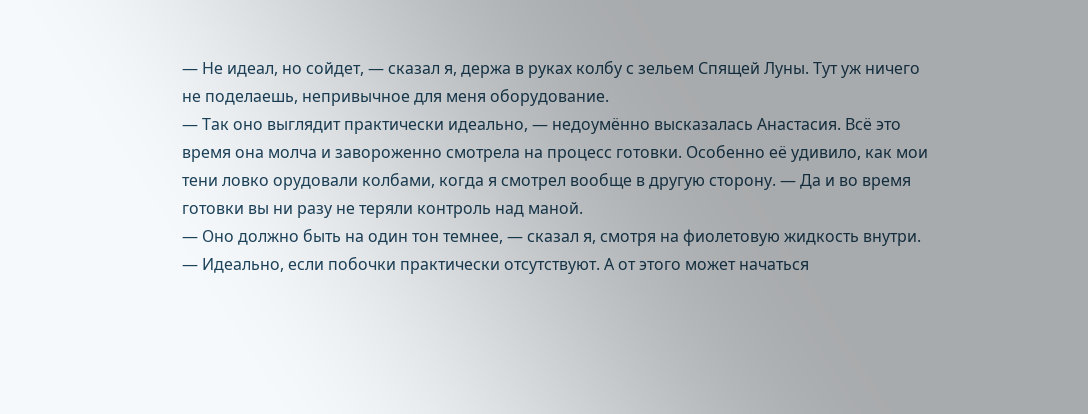— Не идеал, но сойдет, — сказал я, держа в руках колбу с зельем Спящей Луны. Тут уж ничего не поделаешь, непривычное для меня оборудование.
— Так оно выглядит практически идеально, — недоумённо высказалась Анастасия. Всё это время она молча и завороженно смотрела на процесс готовки. Особенно её удивило, как мои тени ловко орудовали колбами, когда я смотрел вообще в другую сторону. — Да и во время готовки вы ни разу не теряли контроль над маной.
— Оно должно быть на один тон темнее, — сказал я, смотря на фиолетовую жидкость внутри. — Идеально, если побочки практически отсутствуют. А от этого может начаться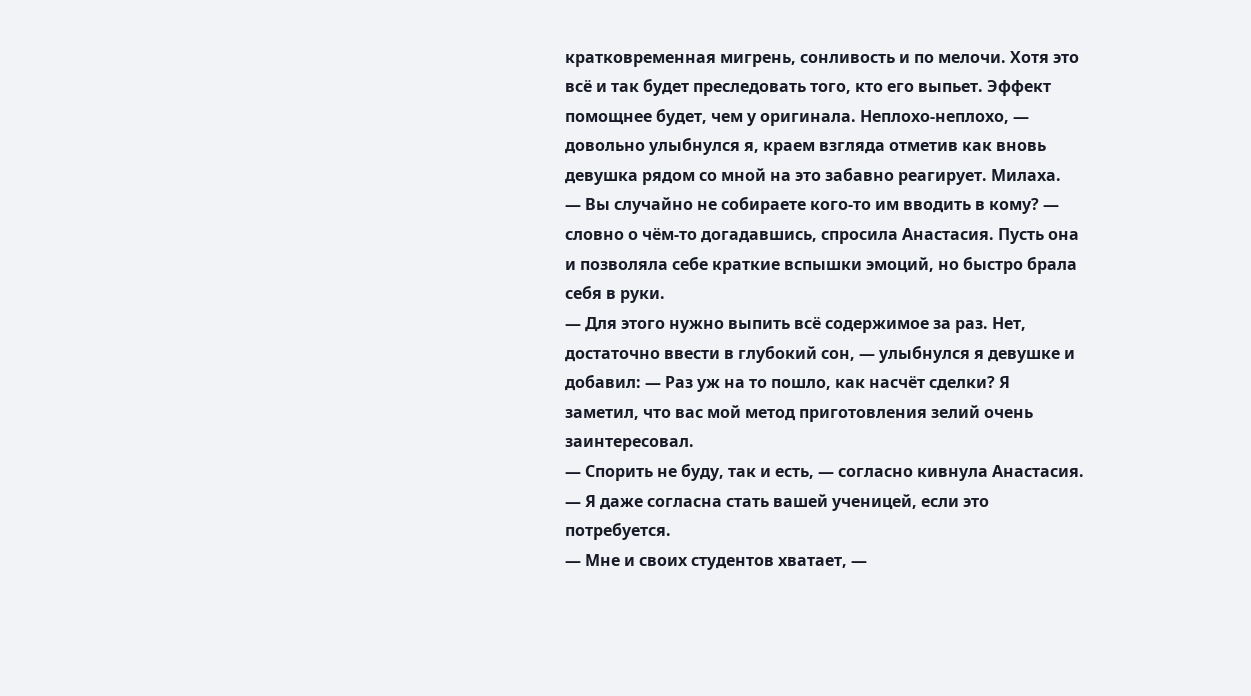кратковременная мигрень, сонливость и по мелочи. Хотя это всё и так будет преследовать того, кто его выпьет. Эффект помощнее будет, чем у оригинала. Неплохо-неплохо, — довольно улыбнулся я, краем взгляда отметив как вновь девушка рядом со мной на это забавно реагирует. Милаха.
— Вы случайно не собираете кого-то им вводить в кому? — словно о чём-то догадавшись, спросила Анастасия. Пусть она и позволяла себе краткие вспышки эмоций, но быстро брала себя в руки.
— Для этого нужно выпить всё содержимое за раз. Нет, достаточно ввести в глубокий сон, — улыбнулся я девушке и добавил: — Раз уж на то пошло, как насчёт сделки? Я заметил, что вас мой метод приготовления зелий очень заинтересовал.
— Спорить не буду, так и есть, — согласно кивнула Анастасия. — Я даже согласна стать вашей ученицей, если это потребуется.
— Мне и своих студентов хватает, —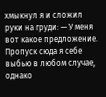хмыкнул я и сложил руки на груди: — У меня вот какое предложение. Пропуск сюда я себе выбью в любом случае, однако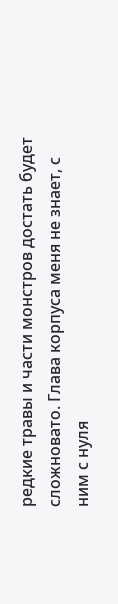редкие травы и части монстров достать будет сложновато. Глава корпуса меня не знает, с ним с нуля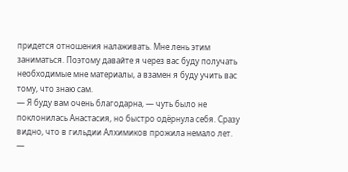придется отношения налаживать. Мне лень этим заниматься. Поэтому давайте я через вас буду получать необходимые мне материалы, а взамен я буду учить вас тому, что знаю сам.
— Я буду вам очень благодарна, — чуть было не поклонилась Анастасия, но быстро одёрнула себя. Сразу видно, что в гильдии Алхимиков прожила немало лет.
—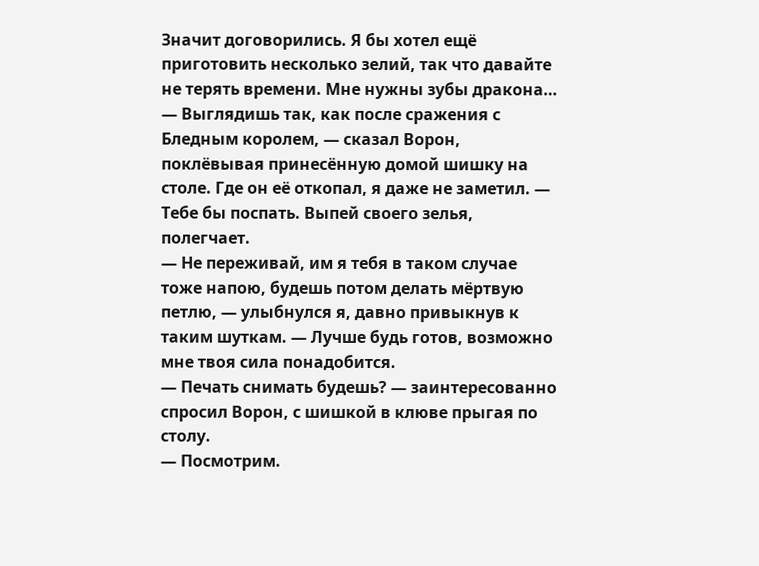Значит договорились. Я бы хотел ещё приготовить несколько зелий, так что давайте не терять времени. Мне нужны зубы дракона…
— Выглядишь так, как после сражения с Бледным королем, — сказал Ворон, поклёвывая принесённую домой шишку на столе. Где он её откопал, я даже не заметил. — Тебе бы поспать. Выпей своего зелья, полегчает.
— Не переживай, им я тебя в таком случае тоже напою, будешь потом делать мёртвую петлю, — улыбнулся я, давно привыкнув к таким шуткам. — Лучше будь готов, возможно мне твоя сила понадобится.
— Печать снимать будешь? — заинтересованно спросил Ворон, с шишкой в клюве прыгая по столу.
— Посмотрим.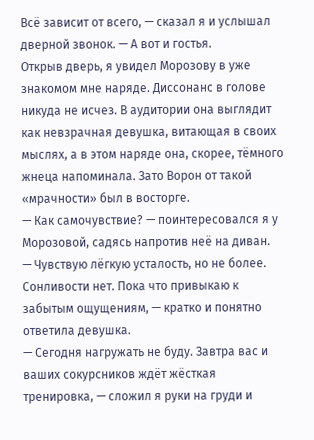Всё зависит от всего, — сказал я и услышал дверной звонок. — А вот и гостья.
Открыв дверь, я увидел Морозову в уже знакомом мне наряде. Диссонанс в голове никуда не исчез. В аудитории она выглядит как невзрачная девушка, витающая в своих мыслях, а в этом наряде она, скорее, тёмного жнеца напоминала. Зато Ворон от такой «мрачности» был в восторге.
— Как самочувствие? — поинтересовался я у Морозовой, садясь напротив неё на диван.
— Чувствую лёгкую усталость, но не более. Сонливости нет. Пока что привыкаю к забытым ощущениям, — кратко и понятно ответила девушка.
— Сегодня нагружать не буду. Завтра вас и ваших сокурсников ждёт жёсткая тренировка, — сложил я руки на груди и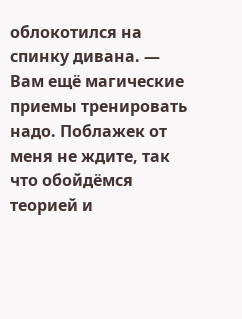облокотился на спинку дивана. — Вам ещё магические приемы тренировать надо. Поблажек от меня не ждите, так что обойдёмся теорией и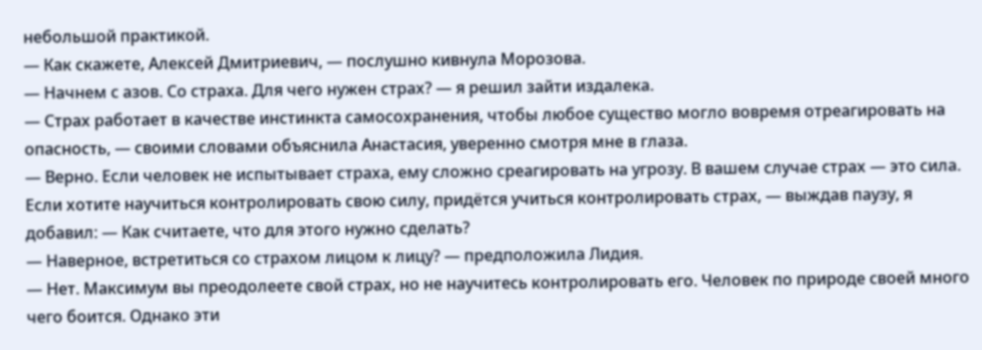небольшой практикой.
— Как скажете, Алексей Дмитриевич, — послушно кивнула Морозова.
— Начнем с азов. Со страха. Для чего нужен страх? — я решил зайти издалека.
— Страх работает в качестве инстинкта самосохранения, чтобы любое существо могло вовремя отреагировать на опасность, — своими словами объяснила Анастасия, уверенно смотря мне в глаза.
— Верно. Если человек не испытывает страха, ему сложно среагировать на угрозу. В вашем случае страх — это сила. Если хотите научиться контролировать свою силу, придётся учиться контролировать страх, — выждав паузу, я добавил: — Как считаете, что для этого нужно сделать?
— Наверное, встретиться со страхом лицом к лицу? — предположила Лидия.
— Нет. Максимум вы преодолеете свой страх, но не научитесь контролировать его. Человек по природе своей много чего боится. Однако эти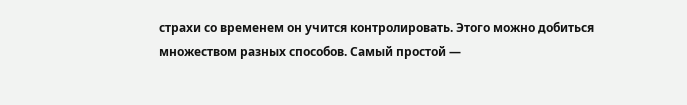страхи со временем он учится контролировать. Этого можно добиться множеством разных способов. Самый простой —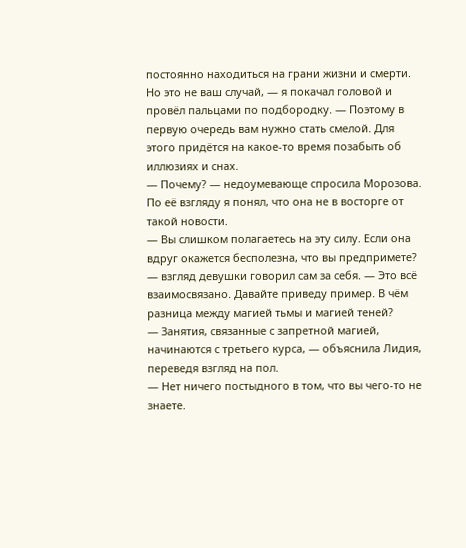постоянно находиться на грани жизни и смерти. Но это не ваш случай, — я покачал головой и провёл пальцами по подбородку. — Поэтому в первую очередь вам нужно стать смелой. Для этого придётся на какое-то время позабыть об иллюзиях и снах.
— Почему? — недоумевающе спросила Морозова. По её взгляду я понял, что она не в восторге от такой новости.
— Вы слишком полагаетесь на эту силу. Если она вдруг окажется бесполезна, что вы предпримете? — взгляд девушки говорил сам за себя. — Это всё взаимосвязано. Давайте приведу пример. В чём разница между магией тьмы и магией теней?
— Занятия, связанные с запретной магией, начинаются с третьего курса, — объяснила Лидия, переведя взгляд на пол.
— Нет ничего постыдного в том, что вы чего-то не знаете.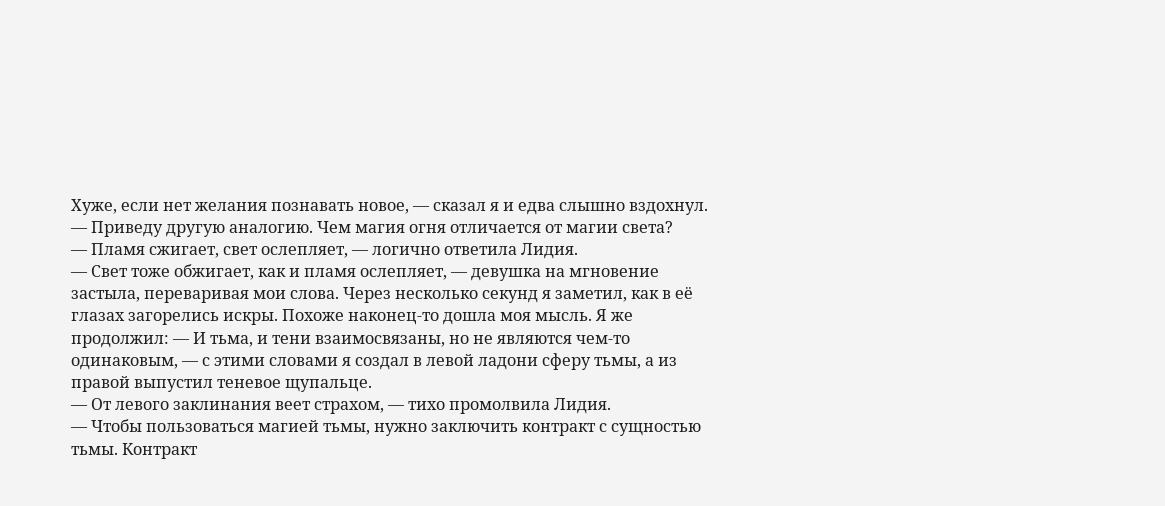Хуже, если нет желания познавать новое, — сказал я и едва слышно вздохнул. — Приведу другую аналогию. Чем магия огня отличается от магии света?
— Пламя сжигает, свет ослепляет, — логично ответила Лидия.
— Свет тоже обжигает, как и пламя ослепляет, — девушка на мгновение застыла, переваривая мои слова. Через несколько секунд я заметил, как в её глазах загорелись искры. Похоже наконец-то дошла моя мысль. Я же продолжил: — И тьма, и тени взаимосвязаны, но не являются чем-то одинаковым, — с этими словами я создал в левой ладони сферу тьмы, а из правой выпустил теневое щупальце.
— От левого заклинания веет страхом, — тихо промолвила Лидия.
— Чтобы пользоваться магией тьмы, нужно заключить контракт с сущностью тьмы. Контракт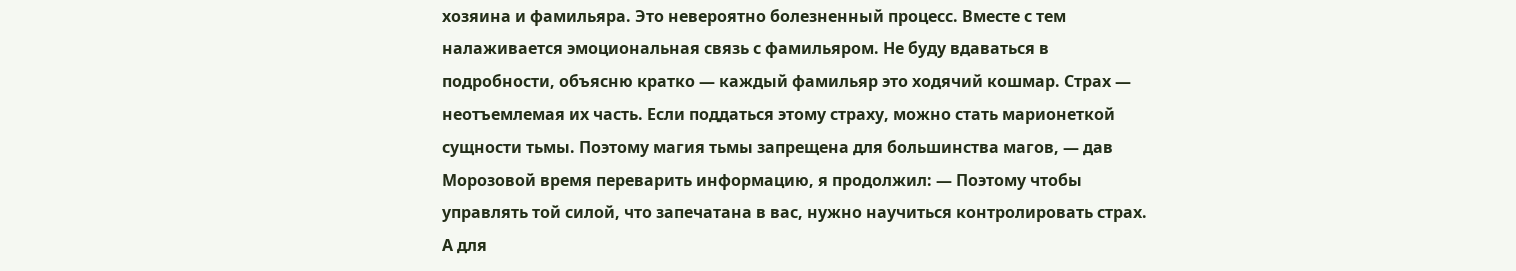хозяина и фамильяра. Это невероятно болезненный процесс. Вместе с тем налаживается эмоциональная связь с фамильяром. Не буду вдаваться в подробности, объясню кратко — каждый фамильяр это ходячий кошмар. Страх — неотъемлемая их часть. Если поддаться этому страху, можно стать марионеткой сущности тьмы. Поэтому магия тьмы запрещена для большинства магов, — дав Морозовой время переварить информацию, я продолжил: — Поэтому чтобы управлять той силой, что запечатана в вас, нужно научиться контролировать страх. А для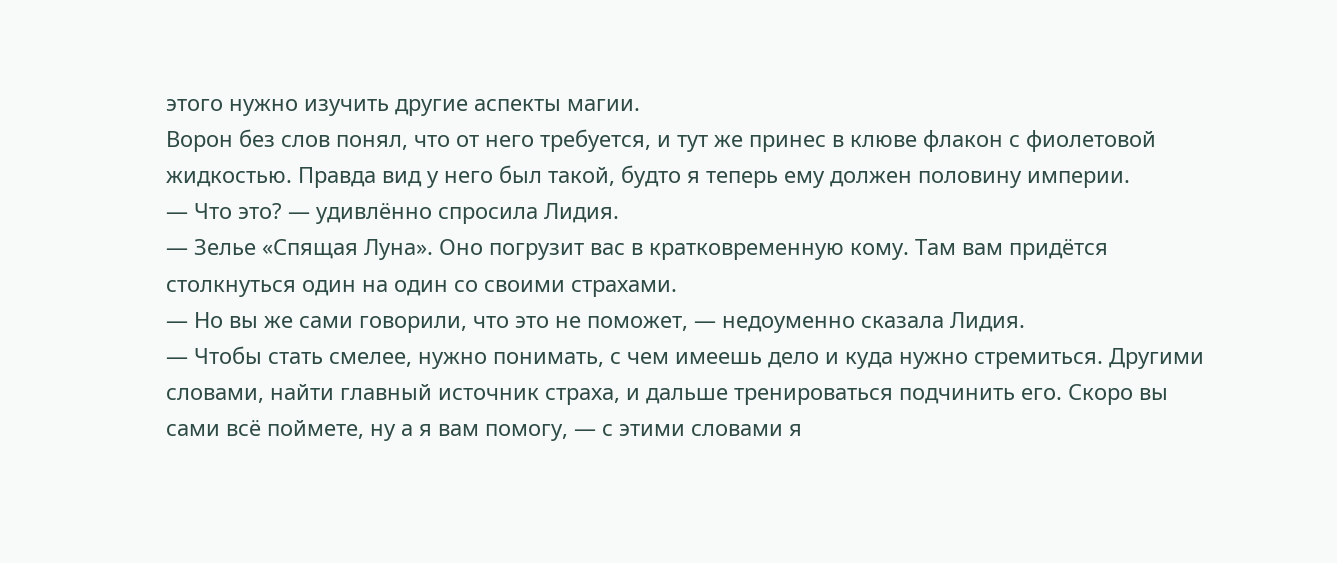этого нужно изучить другие аспекты магии.
Ворон без слов понял, что от него требуется, и тут же принес в клюве флакон с фиолетовой жидкостью. Правда вид у него был такой, будто я теперь ему должен половину империи.
— Что это? — удивлённо спросила Лидия.
— Зелье «Спящая Луна». Оно погрузит вас в кратковременную кому. Там вам придётся столкнуться один на один со своими страхами.
— Но вы же сами говорили, что это не поможет, — недоуменно сказала Лидия.
— Чтобы стать смелее, нужно понимать, с чем имеешь дело и куда нужно стремиться. Другими словами, найти главный источник страха, и дальше тренироваться подчинить его. Скоро вы сами всё поймете, ну а я вам помогу, — с этими словами я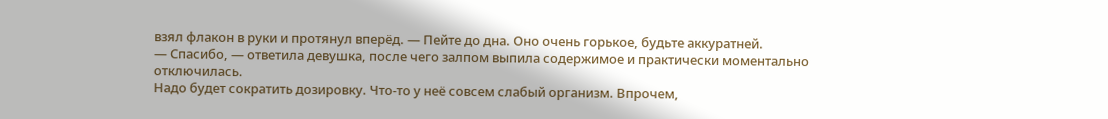взял флакон в руки и протянул вперёд. — Пейте до дна. Оно очень горькое, будьте аккуратней.
— Спасибо, — ответила девушка, после чего залпом выпила содержимое и практически моментально отключилась.
Надо будет сократить дозировку. Что-то у неё совсем слабый организм. Впрочем,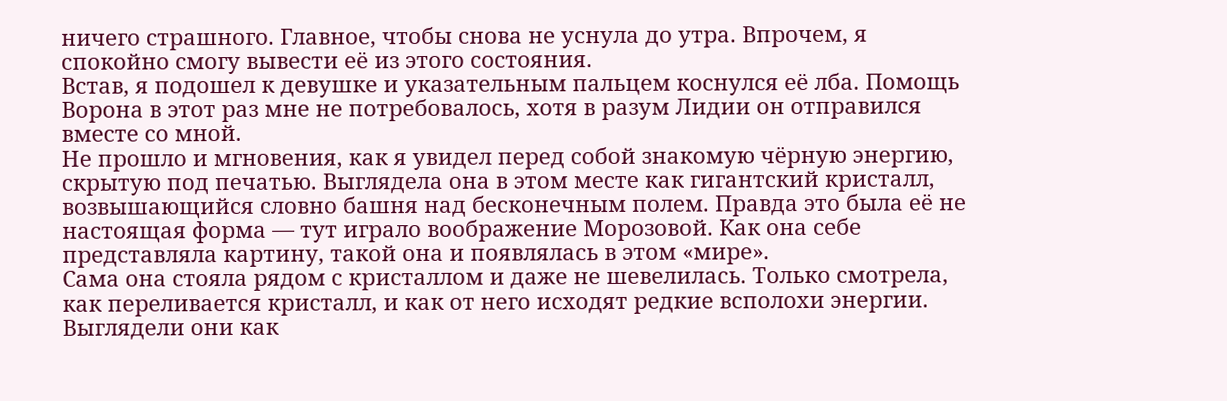ничего страшного. Главное, чтобы снова не уснула до утра. Впрочем, я спокойно смогу вывести её из этого состояния.
Встав, я подошел к девушке и указательным пальцем коснулся её лба. Помощь Ворона в этот раз мне не потребовалось, хотя в разум Лидии он отправился вместе со мной.
Не прошло и мгновения, как я увидел перед собой знакомую чёрную энергию, скрытую под печатью. Выглядела она в этом месте как гигантский кристалл, возвышающийся словно башня над бесконечным полем. Правда это была её не настоящая форма — тут играло воображение Морозовой. Как она себе представляла картину, такой она и появлялась в этом «мире».
Сама она стояла рядом с кристаллом и даже не шевелилась. Только смотрела, как переливается кристалл, и как от него исходят редкие всполохи энергии. Выглядели они как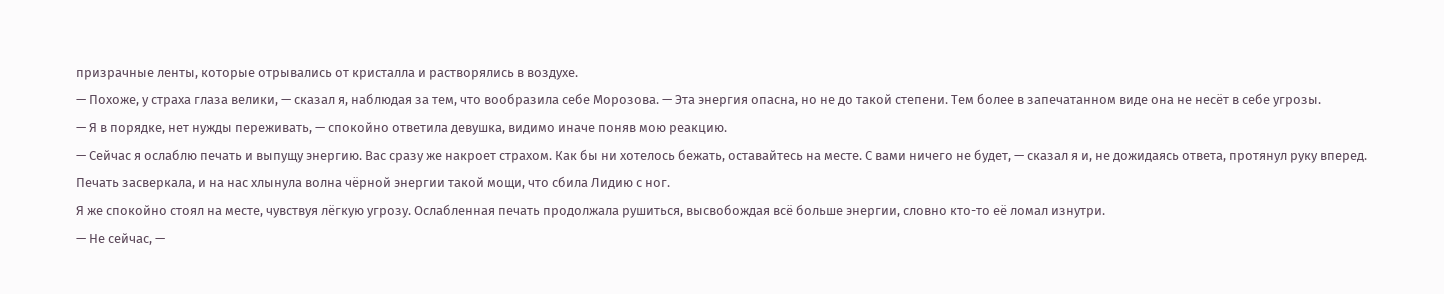призрачные ленты, которые отрывались от кристалла и растворялись в воздухе.
— Похоже, у страха глаза велики, — сказал я, наблюдая за тем, что вообразила себе Морозова. — Эта энергия опасна, но не до такой степени. Тем более в запечатанном виде она не несёт в себе угрозы.
— Я в порядке, нет нужды переживать, — спокойно ответила девушка, видимо иначе поняв мою реакцию.
— Сейчас я ослаблю печать и выпущу энергию. Вас сразу же накроет страхом. Как бы ни хотелось бежать, оставайтесь на месте. С вами ничего не будет, — сказал я и, не дожидаясь ответа, протянул руку вперед.
Печать засверкала, и на нас хлынула волна чёрной энергии такой мощи, что сбила Лидию с ног.
Я же спокойно стоял на месте, чувствуя лёгкую угрозу. Ослабленная печать продолжала рушиться, высвобождая всё больше энергии, словно кто-то её ломал изнутри.
— Не сейчас, —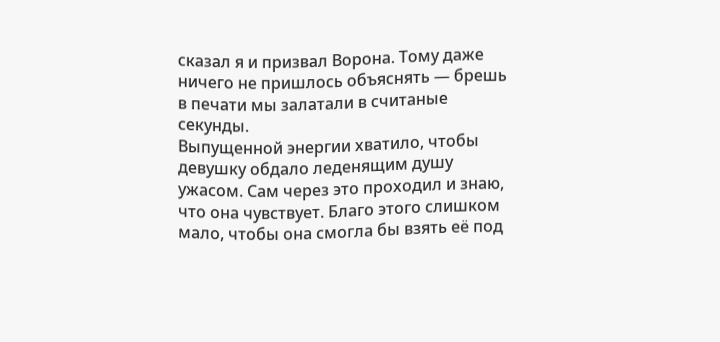сказал я и призвал Ворона. Тому даже ничего не пришлось объяснять — брешь в печати мы залатали в считаные секунды.
Выпущенной энергии хватило, чтобы девушку обдало леденящим душу ужасом. Сам через это проходил и знаю, что она чувствует. Благо этого слишком мало, чтобы она смогла бы взять её под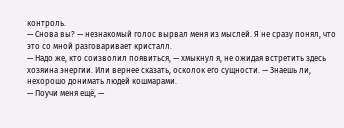контроль.
— Снова вы? — незнакомый голос вырвал меня из мыслей. Я не сразу понял, что это со мной разговаривает кристалл.
— Надо же, кто соизволил появиться, — хмыкнул я, не ожидая встретить здесь хозяина энергии. Или вернее сказать, осколок его сущности. — Знаешь ли, нехорошо донимать людей кошмарами.
— Поучи меня ещё, —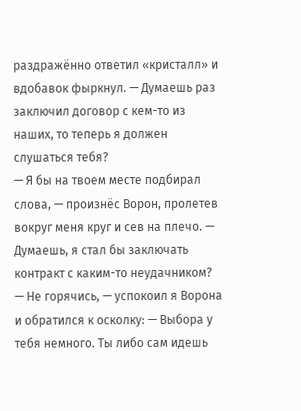раздражённо ответил «кристалл» и вдобавок фыркнул. — Думаешь раз заключил договор с кем-то из наших, то теперь я должен слушаться тебя?
— Я бы на твоем месте подбирал слова, — произнёс Ворон, пролетев вокруг меня круг и сев на плечо. — Думаешь, я стал бы заключать контракт с каким-то неудачником?
— Не горячись, — успокоил я Ворона и обратился к осколку: — Выбора у тебя немного. Ты либо сам идешь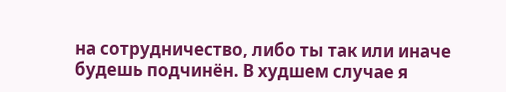на сотрудничество, либо ты так или иначе будешь подчинён. В худшем случае я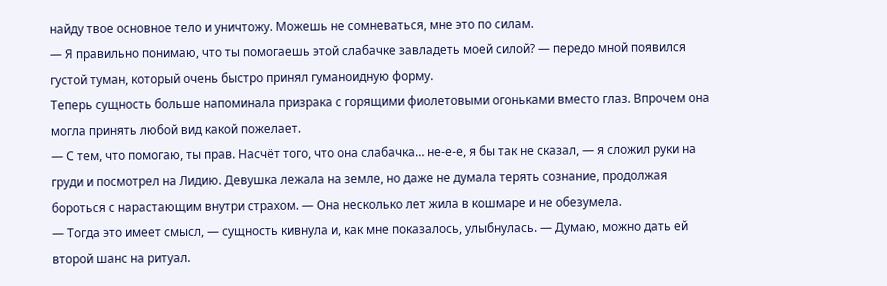найду твое основное тело и уничтожу. Можешь не сомневаться, мне это по силам.
— Я правильно понимаю, что ты помогаешь этой слабачке завладеть моей силой? — передо мной появился густой туман, который очень быстро принял гуманоидную форму.
Теперь сущность больше напоминала призрака с горящими фиолетовыми огоньками вместо глаз. Впрочем она могла принять любой вид какой пожелает.
— С тем, что помогаю, ты прав. Насчёт того, что она слабачка… не-е-е, я бы так не сказал, — я сложил руки на груди и посмотрел на Лидию. Девушка лежала на земле, но даже не думала терять сознание, продолжая бороться с нарастающим внутри страхом. — Она несколько лет жила в кошмаре и не обезумела.
— Тогда это имеет смысл, — сущность кивнула и, как мне показалось, улыбнулась. — Думаю, можно дать ей второй шанс на ритуал.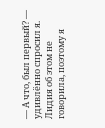— А что, был первый? — удивлённо спросил я.
Лидия об этом не говорила, поэтому я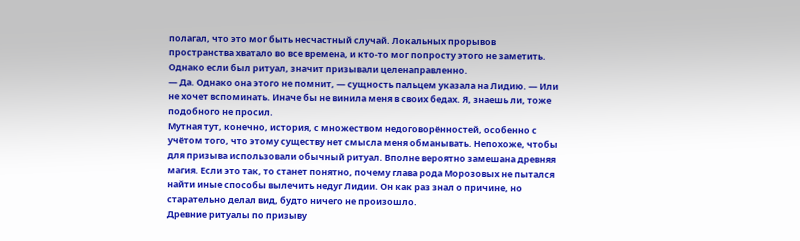полагал, что это мог быть несчастный случай. Локальных прорывов пространства хватало во все времена, и кто-то мог попросту этого не заметить. Однако если был ритуал, значит призывали целенаправленно.
— Да. Однако она этого не помнит, — сущность пальцем указала на Лидию. — Или не хочет вспоминать. Иначе бы не винила меня в своих бедах. Я, знаешь ли, тоже подобного не просил.
Мутная тут, конечно, история, с множеством недоговорённостей, особенно с учётом того, что этому существу нет смысла меня обманывать. Непохоже, чтобы для призыва использовали обычный ритуал. Вполне вероятно замешана древняя магия. Если это так, то станет понятно, почему глава рода Морозовых не пытался найти иные способы вылечить недуг Лидии. Он как раз знал о причине, но старательно делал вид, будто ничего не произошло.
Древние ритуалы по призыву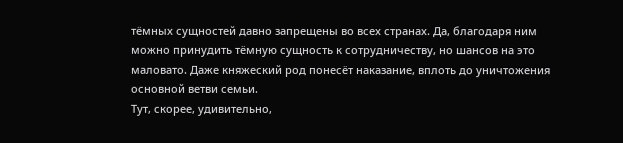тёмных сущностей давно запрещены во всех странах. Да, благодаря ним можно принудить тёмную сущность к сотрудничеству, но шансов на это маловато. Даже княжеский род понесёт наказание, вплоть до уничтожения основной ветви семьи.
Тут, скорее, удивительно,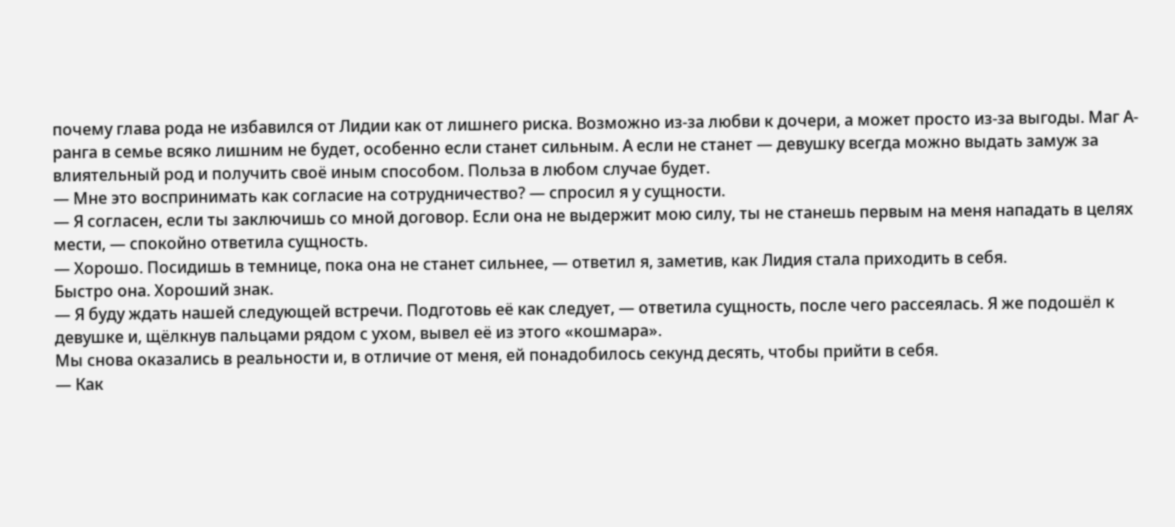почему глава рода не избавился от Лидии как от лишнего риска. Возможно из-за любви к дочери, а может просто из-за выгоды. Маг А-ранга в семье всяко лишним не будет, особенно если станет сильным. А если не станет — девушку всегда можно выдать замуж за влиятельный род и получить своё иным способом. Польза в любом случае будет.
— Мне это воспринимать как согласие на сотрудничество? — спросил я у сущности.
— Я согласен, если ты заключишь со мной договор. Если она не выдержит мою силу, ты не станешь первым на меня нападать в целях мести, — спокойно ответила сущность.
— Хорошо. Посидишь в темнице, пока она не станет сильнее, — ответил я, заметив, как Лидия стала приходить в себя.
Быстро она. Хороший знак.
— Я буду ждать нашей следующей встречи. Подготовь её как следует, — ответила сущность, после чего рассеялась. Я же подошёл к девушке и, щёлкнув пальцами рядом с ухом, вывел её из этого «кошмара».
Мы снова оказались в реальности и, в отличие от меня, ей понадобилось секунд десять, чтобы прийти в себя.
— Как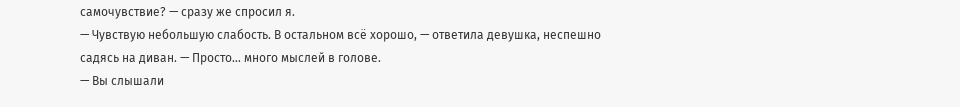самочувствие? — сразу же спросил я.
— Чувствую небольшую слабость. В остальном всё хорошо, — ответила девушка, неспешно садясь на диван. — Просто… много мыслей в голове.
— Вы слышали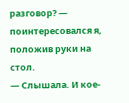разговор? — поинтересовался я, положив руки на стол.
— Слышала. И кое-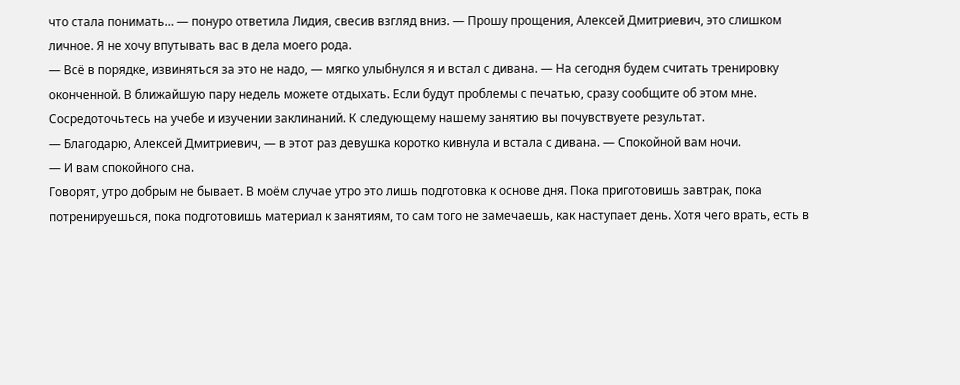что стала понимать… — понуро ответила Лидия, свесив взгляд вниз. — Прошу прощения, Алексей Дмитриевич, это слишком личное. Я не хочу впутывать вас в дела моего рода.
— Всё в порядке, извиняться за это не надо, — мягко улыбнулся я и встал с дивана. — На сегодня будем считать тренировку оконченной. В ближайшую пару недель можете отдыхать. Если будут проблемы с печатью, сразу сообщите об этом мне. Сосредоточьтесь на учебе и изучении заклинаний. К следующему нашему занятию вы почувствуете результат.
— Благодарю, Алексей Дмитриевич, — в этот раз девушка коротко кивнула и встала с дивана. — Спокойной вам ночи.
— И вам спокойного сна.
Говорят, утро добрым не бывает. В моём случае утро это лишь подготовка к основе дня. Пока приготовишь завтрак, пока потренируешься, пока подготовишь материал к занятиям, то сам того не замечаешь, как наступает день. Хотя чего врать, есть в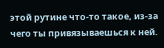этой рутине что-то такое, из-за чего ты привязываешься к ней.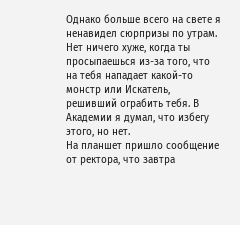Однако больше всего на свете я ненавидел сюрпризы по утрам. Нет ничего хуже, когда ты просыпаешься из-за того, что на тебя нападает какой-то монстр или Искатель, решивший ограбить тебя. В Академии я думал, что избегу этого, но нет.
На планшет пришло сообщение от ректора, что завтра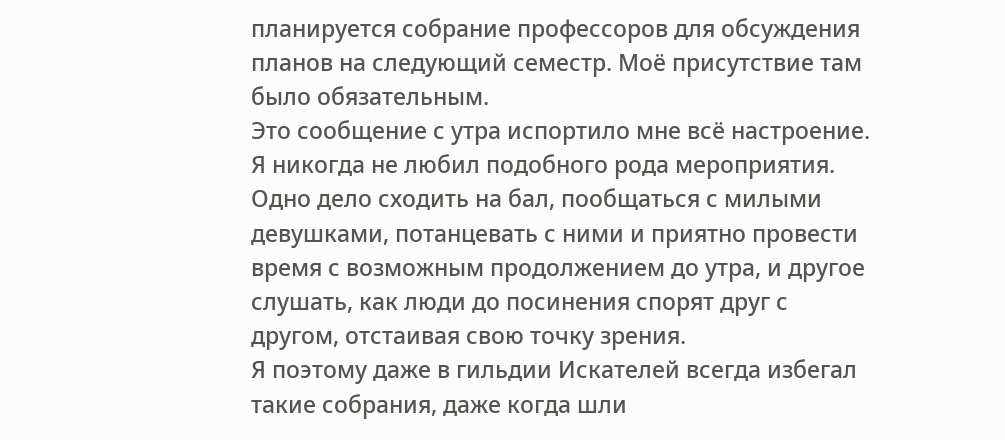планируется собрание профессоров для обсуждения планов на следующий семестр. Моё присутствие там было обязательным.
Это сообщение с утра испортило мне всё настроение. Я никогда не любил подобного рода мероприятия. Одно дело сходить на бал, пообщаться с милыми девушками, потанцевать с ними и приятно провести время с возможным продолжением до утра, и другое слушать, как люди до посинения спорят друг с другом, отстаивая свою точку зрения.
Я поэтому даже в гильдии Искателей всегда избегал такие собрания, даже когда шли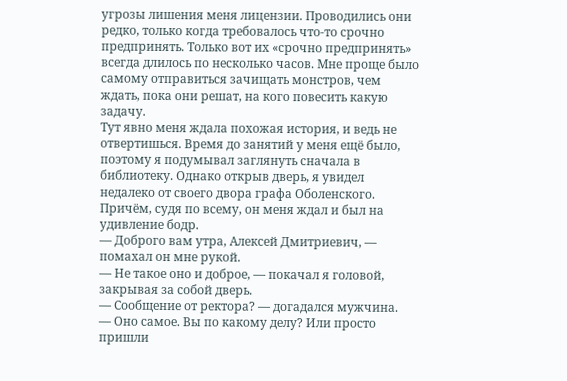угрозы лишения меня лицензии. Проводились они редко, только когда требовалось что-то срочно предпринять. Только вот их «срочно предпринять» всегда длилось по несколько часов. Мне проще было самому отправиться зачищать монстров, чем ждать, пока они решат, на кого повесить какую задачу.
Тут явно меня ждала похожая история, и ведь не отвертишься. Время до занятий у меня ещё было, поэтому я подумывал заглянуть сначала в библиотеку. Однако открыв дверь, я увидел недалеко от своего двора графа Оболенского. Причём, судя по всему, он меня ждал и был на удивление бодр.
— Доброго вам утра, Алексей Дмитриевич, — помахал он мне рукой.
— Не такое оно и доброе, — покачал я головой, закрывая за собой дверь.
— Сообщение от ректора? — догадался мужчина.
— Оно самое. Вы по какому делу? Или просто пришли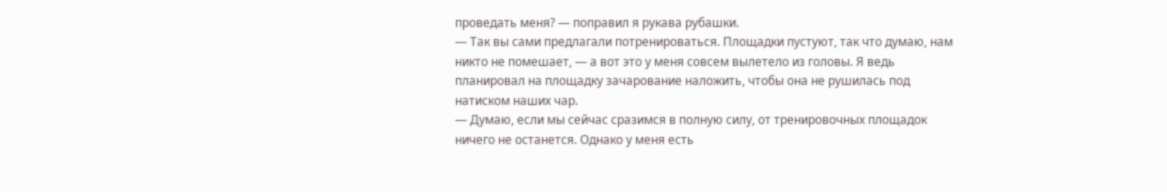проведать меня? — поправил я рукава рубашки.
— Так вы сами предлагали потренироваться. Площадки пустуют, так что думаю, нам никто не помешает, — а вот это у меня совсем вылетело из головы. Я ведь планировал на площадку зачарование наложить, чтобы она не рушилась под натиском наших чар.
— Думаю, если мы сейчас сразимся в полную силу, от тренировочных площадок ничего не останется. Однако у меня есть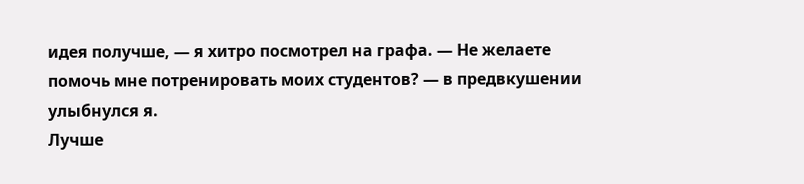идея получше, — я хитро посмотрел на графа. — Не желаете помочь мне потренировать моих студентов? — в предвкушении улыбнулся я.
Лучше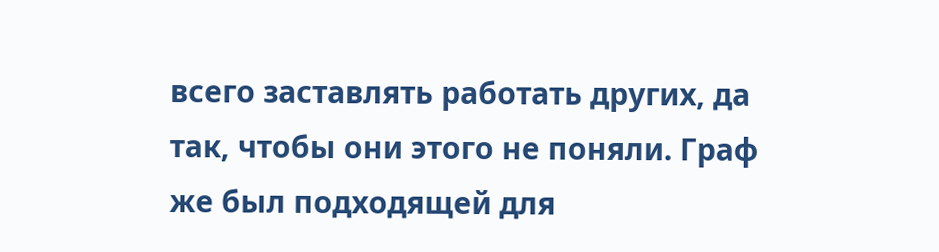всего заставлять работать других, да так, чтобы они этого не поняли. Граф же был подходящей для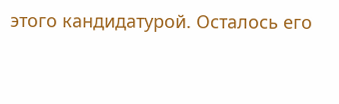этого кандидатурой. Осталось его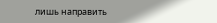лишь направить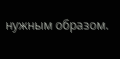нужным образом.